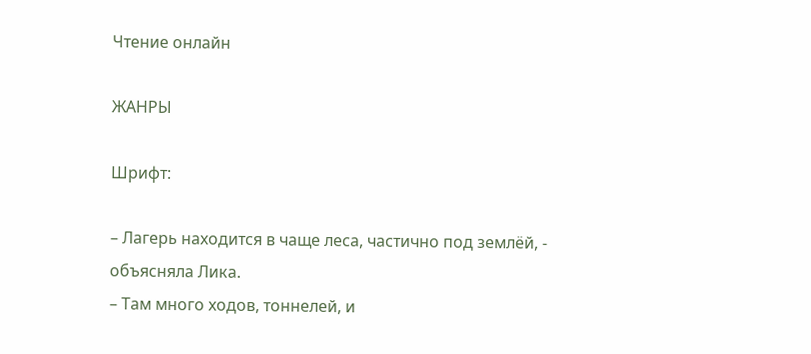Чтение онлайн

ЖАНРЫ

Шрифт:

– Лагерь находится в чаще леса, частично под землёй, - объясняла Лика.
– Там много ходов, тоннелей, и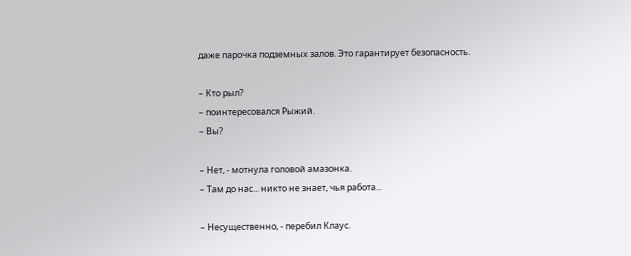даже парочка подземных залов. Это гарантирует безопасность.

– Кто рыл?
– поинтересовался Рыжий.
– Вы?

– Нет, - мотнула головой амазонка.
– Там до нас... никто не знает, чья работа...

– Несущественно, - перебил Клаус.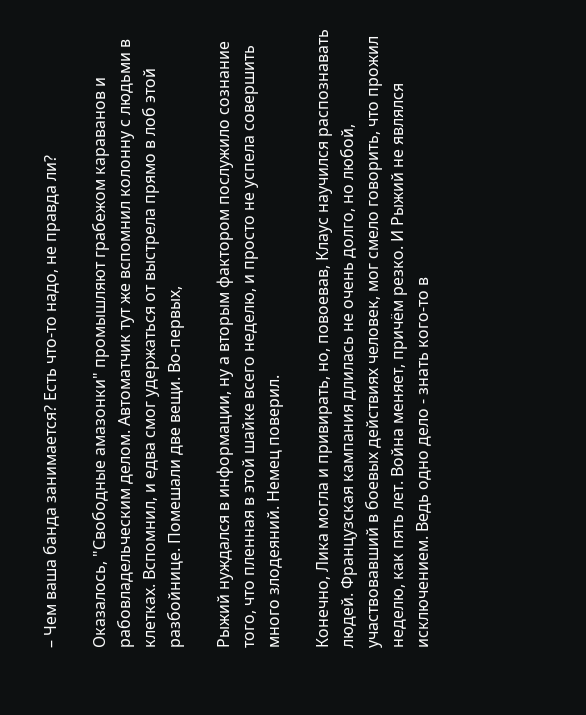– Чем ваша банда занимается? Есть что-то надо, не правда ли?

Оказалось, "Свободные амазонки" промышляют грабежом караванов и рабовладельческим делом. Автоматчик тут же вспомнил колонну с людьми в клетках. Вспомнил, и едва смог удержаться от выстрела прямо в лоб этой разбойнице. Помешали две вещи. Во-первых,

Рыжий нуждался в информации, ну а вторым фактором послужило сознание того, что пленная в этой шайке всего неделю, и просто не успела совершить много злодеяний. Немец поверил.

Конечно, Лика могла и привирать, но, повоевав, Клаус научился распознавать людей. Французская кампания длилась не очень долго, но любой, участвовавший в боевых действиях человек, мог смело говорить, что прожил неделю, как пять лет. Война меняет, причём резко. И Рыжий не являлся исключением. Ведь одно дело - знать кого-то в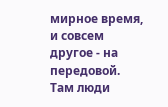мирное время, и совсем другое - на передовой. Там люди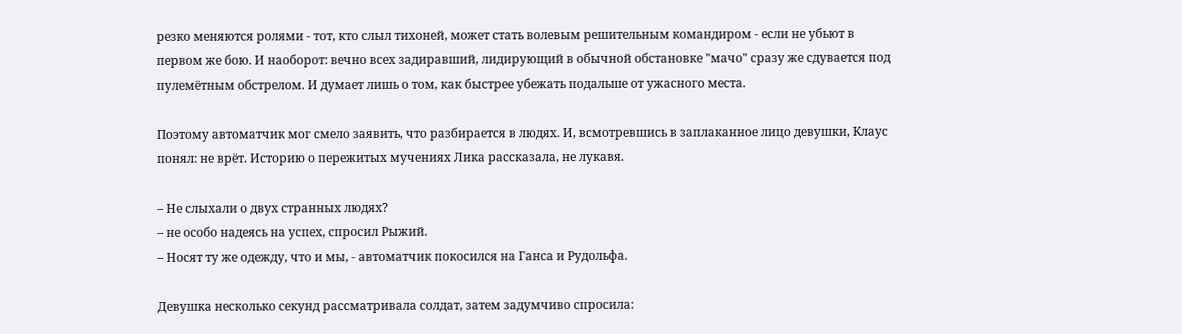резко меняются ролями - тот, кто слыл тихоней, может стать волевым решительным командиром - если не убьют в первом же бою. И наоборот: вечно всех задиравший, лидирующий в обычной обстановке "мачо" сразу же сдувается под пулемётным обстрелом. И думает лишь о том, как быстрее убежать подальше от ужасного места.

Поэтому автоматчик мог смело заявить, что разбирается в людях. И, всмотревшись в заплаканное лицо девушки, Клаус понял: не врёт. Историю о пережитых мучениях Лика рассказала, не лукавя.

– Не слыхали о двух странных людях?
– не особо надеясь на успех, спросил Рыжий.
– Носят ту же одежду, что и мы, - автоматчик покосился на Ганса и Рудольфа.

Девушка несколько секунд рассматривала солдат, затем задумчиво спросила: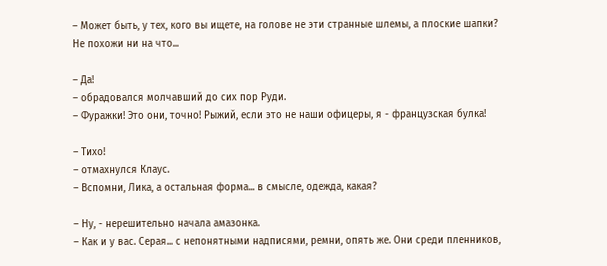– Может быть, у тех, кого вы ищете, на голове не эти странные шлемы, а плоские шапки? Не похожи ни на что...

– Да!
– обрадовался молчавший до сих пор Руди.
– Фуражки! Это они, точно! Рыжий, если это не наши офицеры, я - французская булка!

– Тихо!
– отмахнулся Клаус.
– Вспомни, Лика, а остальная форма... в смысле, одежда, какая?

– Ну, - нерешительно начала амазонка.
– Как и у вас. Серая... с непонятными надписями, ремни, опять же. Они среди пленников,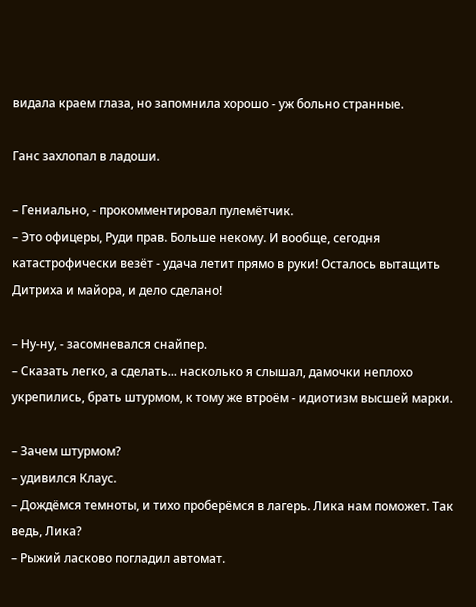видала краем глаза, но запомнила хорошо - уж больно странные.

Ганс захлопал в ладоши.

– Гениально, - прокомментировал пулемётчик.
– Это офицеры, Руди прав. Больше некому. И вообще, сегодня катастрофически везёт - удача летит прямо в руки! Осталось вытащить Дитриха и майора, и дело сделано!

– Ну-ну, - засомневался снайпер.
– Сказать легко, а сделать... насколько я слышал, дамочки неплохо укрепились, брать штурмом, к тому же втроём - идиотизм высшей марки.

– Зачем штурмом?
– удивился Клаус.
– Дождёмся темноты, и тихо проберёмся в лагерь. Лика нам поможет. Так ведь, Лика?
– Рыжий ласково погладил автомат.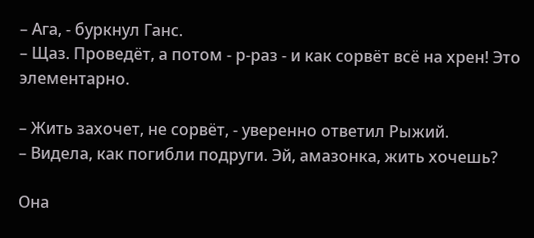– Ага, - буркнул Ганс.
– Щаз. Проведёт, а потом - р-раз - и как сорвёт всё на хрен! Это элементарно.

– Жить захочет, не сорвёт, - уверенно ответил Рыжий.
– Видела, как погибли подруги. Эй, амазонка, жить хочешь?

Она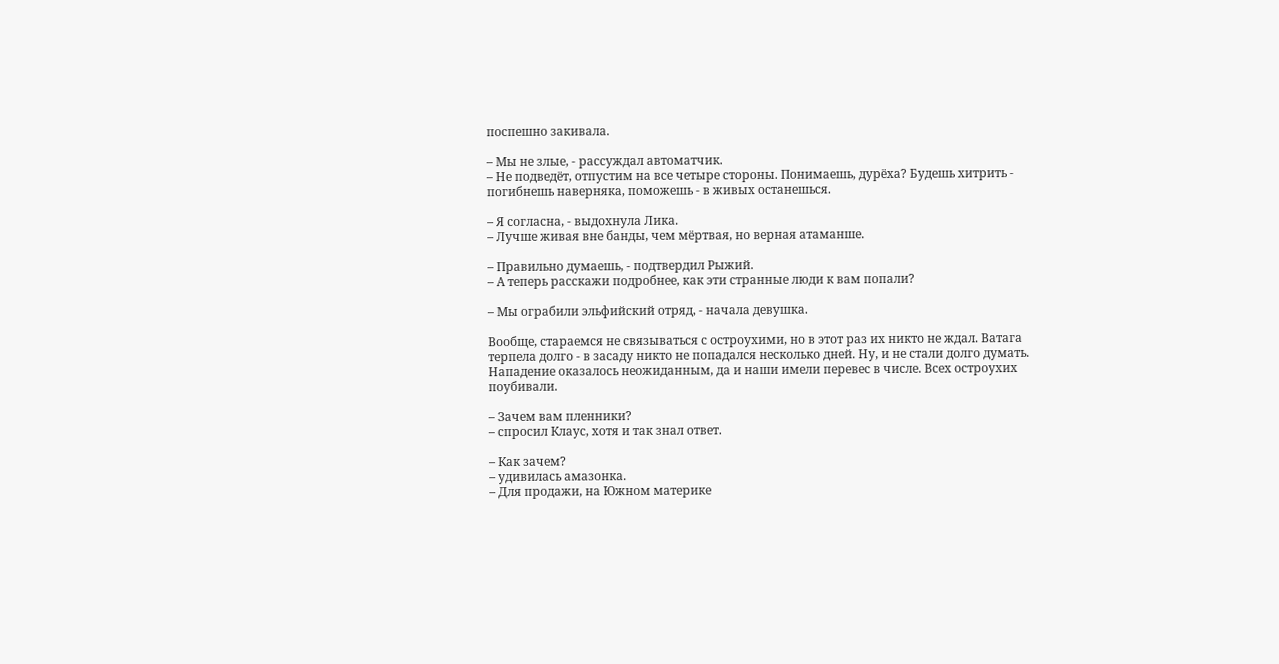поспешно закивала.

– Мы не злые, - рассуждал автоматчик.
– Не подведёт, отпустим на все четыре стороны. Понимаешь, дурёха? Будешь хитрить - погибнешь наверняка, поможешь - в живых останешься.

– Я согласна, - выдохнула Лика.
– Лучше живая вне банды, чем мёртвая, но верная атаманше.

– Правильно думаешь, - подтвердил Рыжий.
– А теперь расскажи подробнее, как эти странные люди к вам попали?

– Мы ограбили эльфийский отряд, - начала девушка.

Вообще, стараемся не связываться с остроухими, но в этот раз их никто не ждал. Ватага терпела долго - в засаду никто не попадался несколько дней. Ну, и не стали долго думать. Нападение оказалось неожиданным, да и наши имели перевес в числе. Всех остроухих поубивали.

– Зачем вам пленники?
– спросил Клаус, хотя и так знал ответ.

– Как зачем?
– удивилась амазонка.
– Для продажи, на Южном материке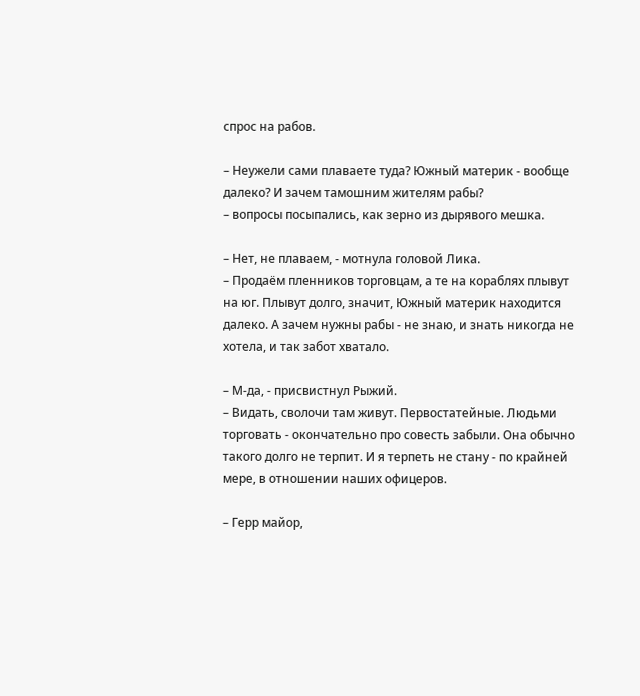спрос на рабов.

– Неужели сами плаваете туда? Южный материк - вообще далеко? И зачем тамошним жителям рабы?
– вопросы посыпались, как зерно из дырявого мешка.

– Нет, не плаваем, - мотнула головой Лика.
– Продаём пленников торговцам, а те на кораблях плывут на юг. Плывут долго, значит, Южный материк находится далеко. А зачем нужны рабы - не знаю, и знать никогда не хотела, и так забот хватало.

– М-да, - присвистнул Рыжий.
– Видать, сволочи там живут. Первостатейные. Людьми торговать - окончательно про совесть забыли. Она обычно такого долго не терпит. И я терпеть не стану - по крайней мере, в отношении наших офицеров.

– Герр майор,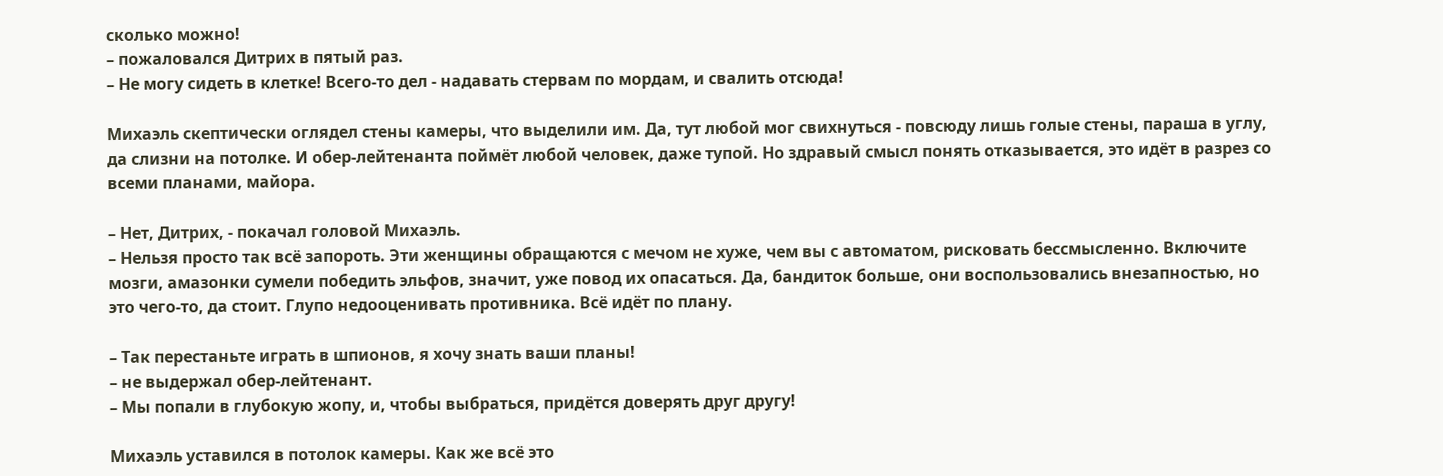сколько можно!
– пожаловался Дитрих в пятый раз.
– Не могу сидеть в клетке! Всего-то дел - надавать стервам по мордам, и свалить отсюда!

Михаэль скептически оглядел стены камеры, что выделили им. Да, тут любой мог свихнуться - повсюду лишь голые стены, параша в углу, да слизни на потолке. И обер-лейтенанта поймёт любой человек, даже тупой. Но здравый смысл понять отказывается, это идёт в разрез со всеми планами, майора.

– Нет, Дитрих, - покачал головой Михаэль.
– Нельзя просто так всё запороть. Эти женщины обращаются с мечом не хуже, чем вы с автоматом, рисковать бессмысленно. Включите мозги, амазонки сумели победить эльфов, значит, уже повод их опасаться. Да, бандиток больше, они воспользовались внезапностью, но это чего-то, да стоит. Глупо недооценивать противника. Всё идёт по плану.

– Так перестаньте играть в шпионов, я хочу знать ваши планы!
– не выдержал обер-лейтенант.
– Мы попали в глубокую жопу, и, чтобы выбраться, придётся доверять друг другу!

Михаэль уставился в потолок камеры. Как же всё это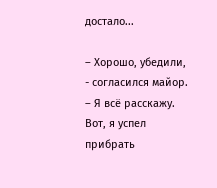достало...

– Хорошо, убедили, - согласился майор.
– Я всё расскажу. Вот, я успел прибрать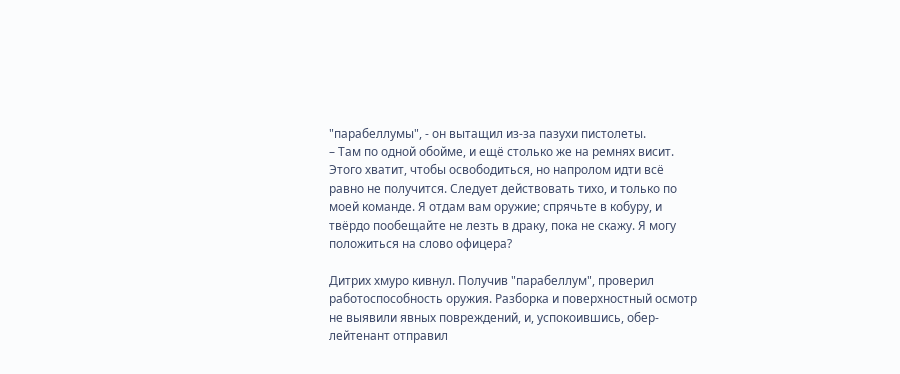"парабеллумы", - он вытащил из-за пазухи пистолеты.
– Там по одной обойме, и ещё столько же на ремнях висит. Этого хватит, чтобы освободиться, но напролом идти всё равно не получится. Следует действовать тихо, и только по моей команде. Я отдам вам оружие; спрячьте в кобуру, и твёрдо пообещайте не лезть в драку, пока не скажу. Я могу положиться на слово офицера?

Дитрих хмуро кивнул. Получив "парабеллум", проверил работоспособность оружия. Разборка и поверхностный осмотр не выявили явных повреждений, и, успокоившись, обер-лейтенант отправил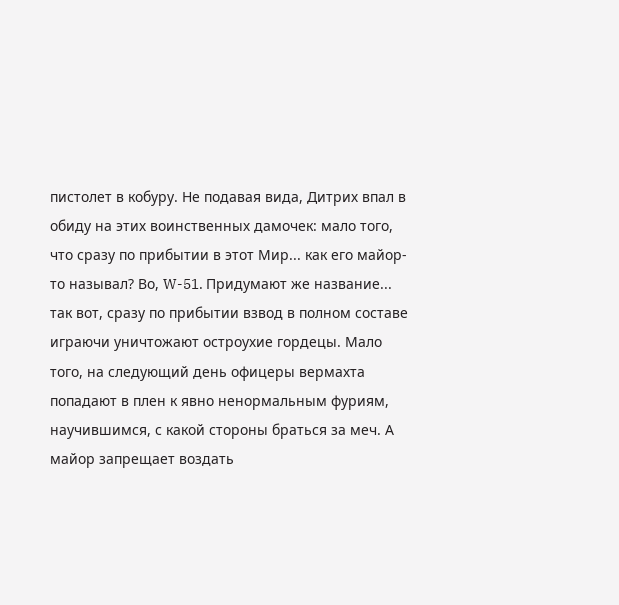пистолет в кобуру. Не подавая вида, Дитрих впал в обиду на этих воинственных дамочек: мало того, что сразу по прибытии в этот Мир... как его майор-то называл? Во, W-51. Придумают же название... так вот, сразу по прибытии взвод в полном составе играючи уничтожают остроухие гордецы. Мало того, на следующий день офицеры вермахта попадают в плен к явно ненормальным фуриям, научившимся, с какой стороны браться за меч. А майор запрещает воздать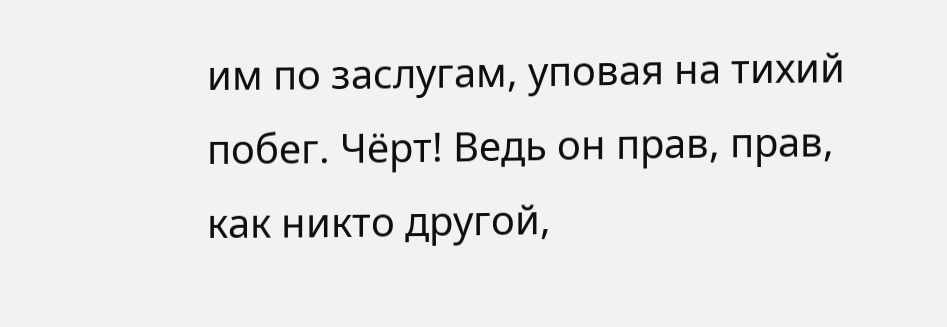им по заслугам, уповая на тихий побег. Чёрт! Ведь он прав, прав, как никто другой,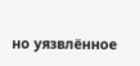но уязвлённое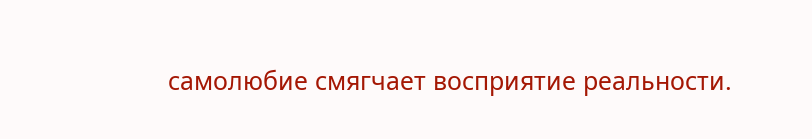самолюбие смягчает восприятие реальности.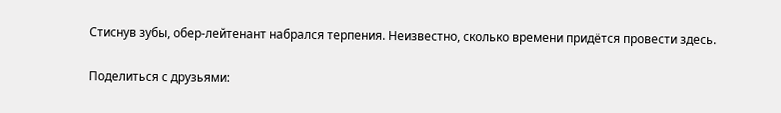Стиснув зубы, обер-лейтенант набрался терпения. Неизвестно, сколько времени придётся провести здесь.

Поделиться с друзьями: